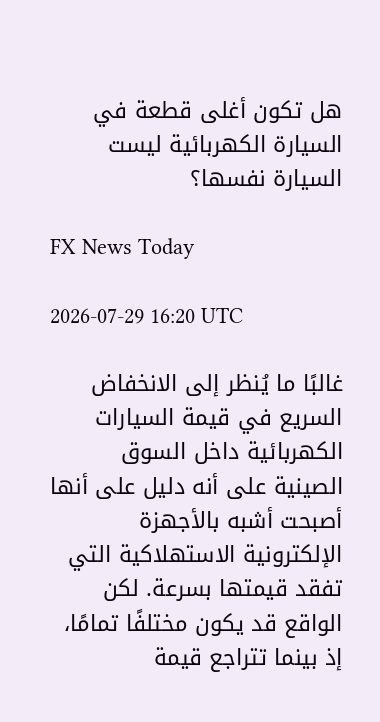هل تكون أغلى قطعة في السيارة الكهربائية ليست السيارة نفسها؟

FX News Today

2026-07-29 16:20 UTC

غالبًا ما يُنظر إلى الانخفاض السريع في قيمة السيارات الكهربائية داخل السوق الصينية على أنه دليل على أنها أصبحت أشبه بالأجهزة الإلكترونية الاستهلاكية التي تفقد قيمتها بسرعة. لكن الواقع قد يكون مختلفًا تمامًا، إذ بينما تتراجع قيمة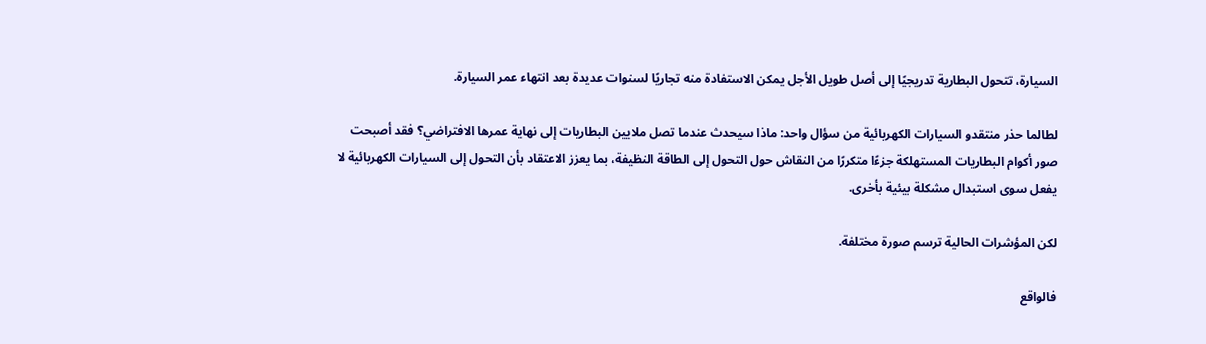السيارة، تتحول البطارية تدريجيًا إلى أصل طويل الأجل يمكن الاستفادة منه تجاريًا لسنوات عديدة بعد انتهاء عمر السيارة.

لطالما حذر منتقدو السيارات الكهربائية من سؤال واحد: ماذا سيحدث عندما تصل ملايين البطاريات إلى نهاية عمرها الافتراضي؟ فقد أصبحت صور أكوام البطاريات المستهلكة جزءًا متكررًا من النقاش حول التحول إلى الطاقة النظيفة، بما يعزز الاعتقاد بأن التحول إلى السيارات الكهربائية لا يفعل سوى استبدال مشكلة بيئية بأخرى.

لكن المؤشرات الحالية ترسم صورة مختلفة.

فالواقع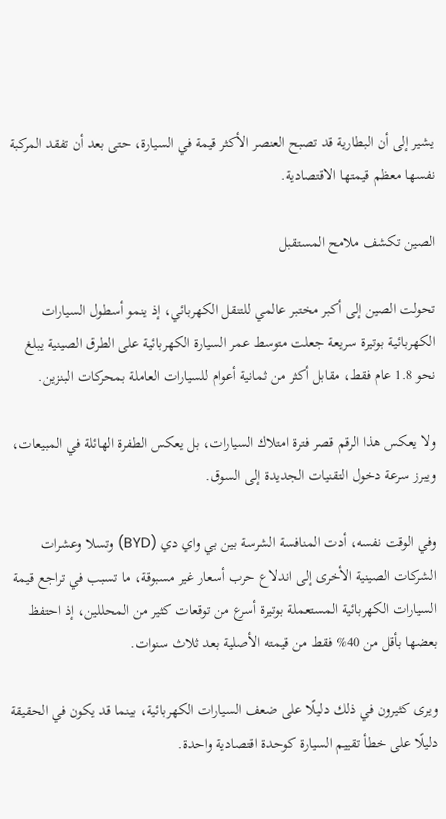يشير إلى أن البطارية قد تصبح العنصر الأكثر قيمة في السيارة، حتى بعد أن تفقد المركبة نفسها معظم قيمتها الاقتصادية.

الصين تكشف ملامح المستقبل

تحولت الصين إلى أكبر مختبر عالمي للتنقل الكهربائي، إذ ينمو أسطول السيارات الكهربائية بوتيرة سريعة جعلت متوسط عمر السيارة الكهربائية على الطرق الصينية يبلغ نحو 1.8 عام فقط، مقابل أكثر من ثمانية أعوام للسيارات العاملة بمحركات البنزين.

ولا يعكس هذا الرقم قصر فترة امتلاك السيارات، بل يعكس الطفرة الهائلة في المبيعات، ويبرز سرعة دخول التقنيات الجديدة إلى السوق.

وفي الوقت نفسه، أدت المنافسة الشرسة بين بي واي دي (BYD) وتسلا وعشرات الشركات الصينية الأخرى إلى اندلاع حرب أسعار غير مسبوقة، ما تسبب في تراجع قيمة السيارات الكهربائية المستعملة بوتيرة أسرع من توقعات كثير من المحللين، إذ احتفظ بعضها بأقل من 40% فقط من قيمته الأصلية بعد ثلاث سنوات.

ويرى كثيرون في ذلك دليلًا على ضعف السيارات الكهربائية، بينما قد يكون في الحقيقة دليلًا على خطأ تقييم السيارة كوحدة اقتصادية واحدة.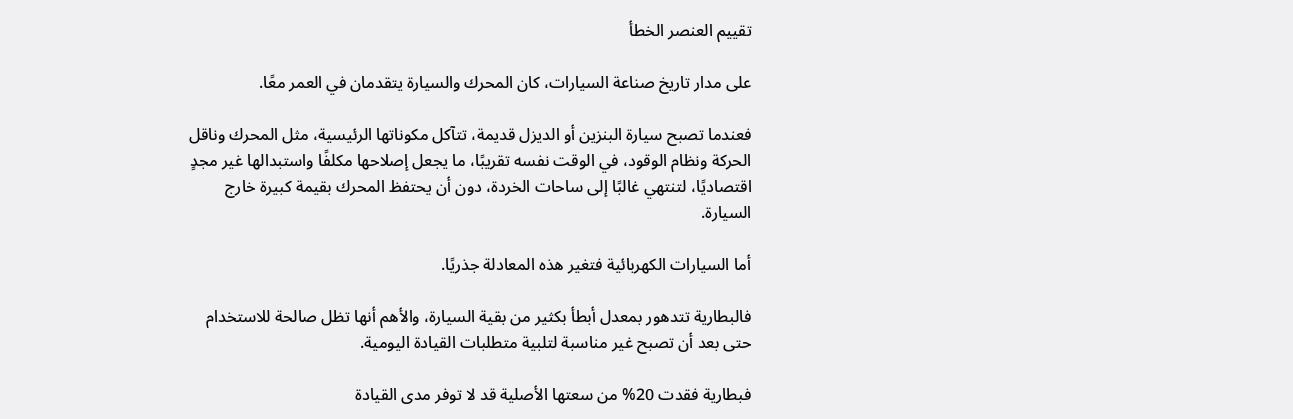تقييم العنصر الخطأ

على مدار تاريخ صناعة السيارات، كان المحرك والسيارة يتقدمان في العمر معًا.

فعندما تصبح سيارة البنزين أو الديزل قديمة، تتآكل مكوناتها الرئيسية، مثل المحرك وناقل الحركة ونظام الوقود، في الوقت نفسه تقريبًا، ما يجعل إصلاحها مكلفًا واستبدالها غير مجدٍ اقتصاديًا، لتنتهي غالبًا إلى ساحات الخردة، دون أن يحتفظ المحرك بقيمة كبيرة خارج السيارة.

أما السيارات الكهربائية فتغير هذه المعادلة جذريًا.

فالبطارية تتدهور بمعدل أبطأ بكثير من بقية السيارة، والأهم أنها تظل صالحة للاستخدام حتى بعد أن تصبح غير مناسبة لتلبية متطلبات القيادة اليومية.

فبطارية فقدت 20% من سعتها الأصلية قد لا توفر مدى القيادة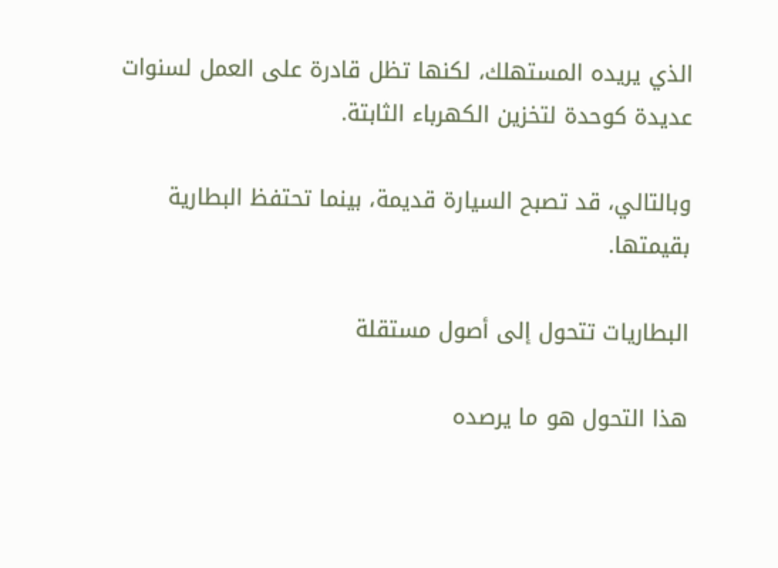الذي يريده المستهلك، لكنها تظل قادرة على العمل لسنوات عديدة كوحدة لتخزين الكهرباء الثابتة.

وبالتالي، قد تصبح السيارة قديمة، بينما تحتفظ البطارية بقيمتها.

البطاريات تتحول إلى أصول مستقلة

هذا التحول هو ما يرصده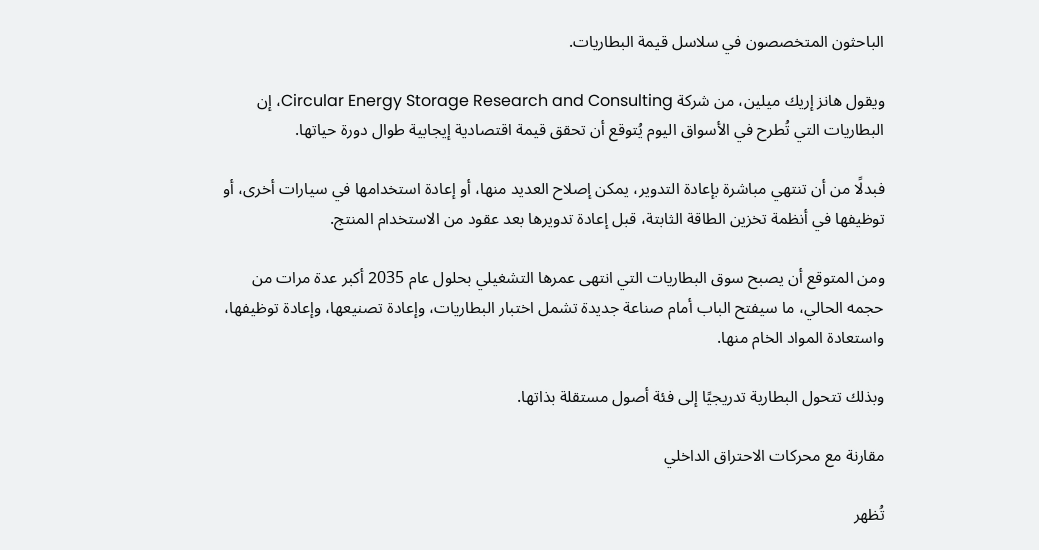الباحثون المتخصصون في سلاسل قيمة البطاريات.

ويقول هانز إريك ميلين، من شركة Circular Energy Storage Research and Consulting، إن البطاريات التي تُطرح في الأسواق اليوم يُتوقع أن تحقق قيمة اقتصادية إيجابية طوال دورة حياتها.

فبدلًا من أن تنتهي مباشرة بإعادة التدوير، يمكن إصلاح العديد منها، أو إعادة استخدامها في سيارات أخرى، أو توظيفها في أنظمة تخزين الطاقة الثابتة، قبل إعادة تدويرها بعد عقود من الاستخدام المنتج.

ومن المتوقع أن يصبح سوق البطاريات التي انتهى عمرها التشغيلي بحلول عام 2035 أكبر عدة مرات من حجمه الحالي، ما سيفتح الباب أمام صناعة جديدة تشمل اختبار البطاريات، وإعادة تصنيعها، وإعادة توظيفها، واستعادة المواد الخام منها.

وبذلك تتحول البطارية تدريجيًا إلى فئة أصول مستقلة بذاتها.

مقارنة مع محركات الاحتراق الداخلي

تُظهر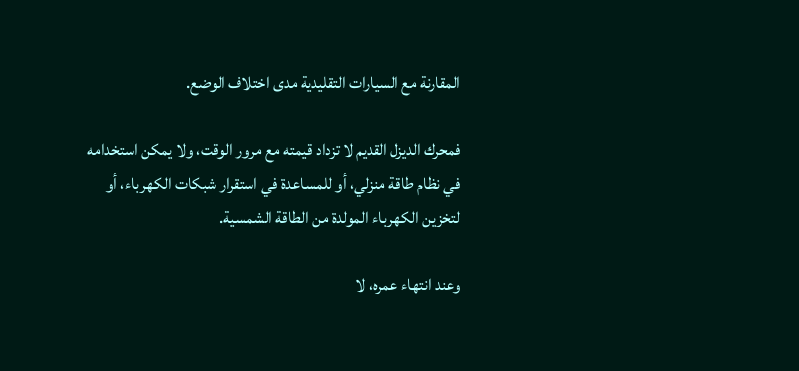المقارنة مع السيارات التقليدية مدى اختلاف الوضع.

فمحرك الديزل القديم لا تزداد قيمته مع مرور الوقت، ولا يمكن استخدامه في نظام طاقة منزلي، أو للمساعدة في استقرار شبكات الكهرباء، أو لتخزين الكهرباء المولدة من الطاقة الشمسية.

وعند انتهاء عمره، لا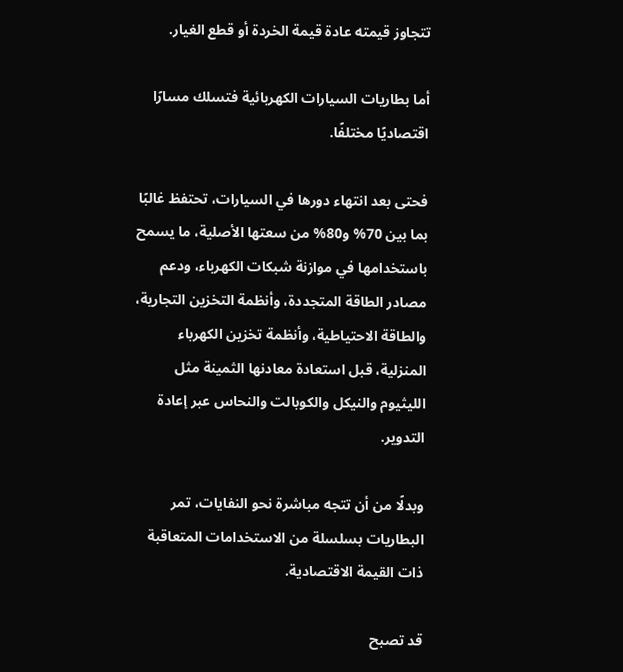تتجاوز قيمته عادة قيمة الخردة أو قطع الغيار.

أما بطاريات السيارات الكهربائية فتسلك مسارًا اقتصاديًا مختلفًا.

فحتى بعد انتهاء دورها في السيارات، تحتفظ غالبًا بما بين 70% و80% من سعتها الأصلية، ما يسمح باستخدامها في موازنة شبكات الكهرباء، ودعم مصادر الطاقة المتجددة، وأنظمة التخزين التجارية، والطاقة الاحتياطية، وأنظمة تخزين الكهرباء المنزلية، قبل استعادة معادنها الثمينة مثل الليثيوم والنيكل والكوبالت والنحاس عبر إعادة التدوير.

وبدلًا من أن تتجه مباشرة نحو النفايات، تمر البطاريات بسلسلة من الاستخدامات المتعاقبة ذات القيمة الاقتصادية.

قد تصبح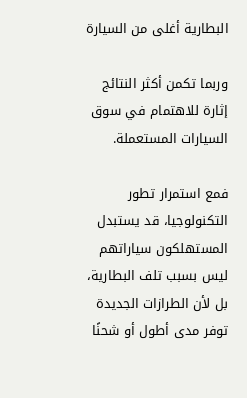البطارية أغلى من السيارة

وربما تكمن أكثر النتائج إثارة للاهتمام في سوق السيارات المستعملة.

فمع استمرار تطور التكنولوجيا، قد يستبدل المستهلكون سياراتهم ليس بسبب تلف البطارية، بل لأن الطرازات الجديدة توفر مدى أطول أو شحنًا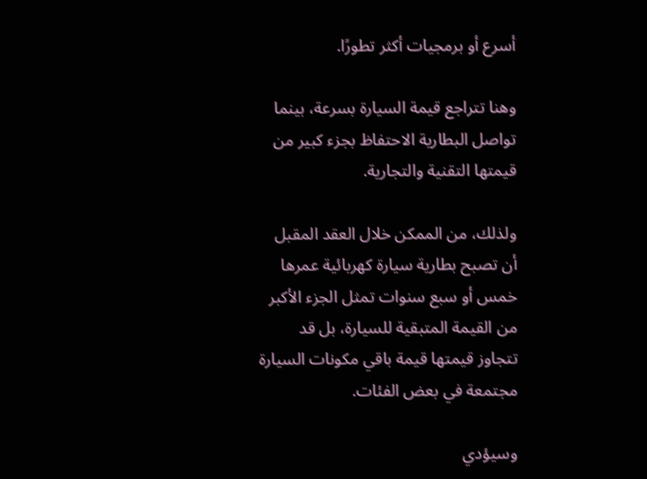أسرع أو برمجيات أكثر تطورًا.

وهنا تتراجع قيمة السيارة بسرعة، بينما تواصل البطارية الاحتفاظ بجزء كبير من قيمتها التقنية والتجارية.

ولذلك، من الممكن خلال العقد المقبل أن تصبح بطارية سيارة كهربائية عمرها خمس أو سبع سنوات تمثل الجزء الأكبر من القيمة المتبقية للسيارة، بل قد تتجاوز قيمتها قيمة باقي مكونات السيارة مجتمعة في بعض الفئات.

وسيؤدي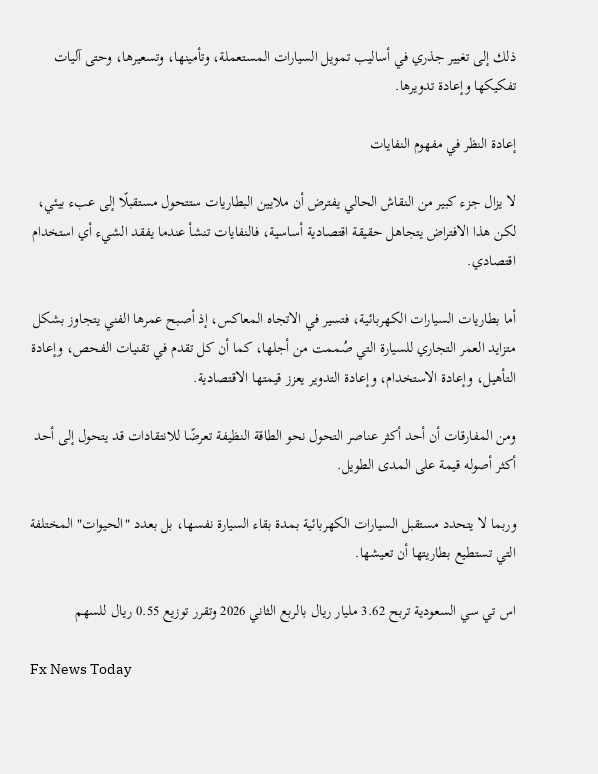ذلك إلى تغيير جذري في أساليب تمويل السيارات المستعملة، وتأمينها، وتسعيرها، وحتى آليات تفكيكها وإعادة تدويرها.

إعادة النظر في مفهوم النفايات

لا يزال جزء كبير من النقاش الحالي يفترض أن ملايين البطاريات ستتحول مستقبلًا إلى عبء بيئي، لكن هذا الافتراض يتجاهل حقيقة اقتصادية أساسية، فالنفايات تنشأ عندما يفقد الشيء أي استخدام اقتصادي.

أما بطاريات السيارات الكهربائية، فتسير في الاتجاه المعاكس، إذ أصبح عمرها الفني يتجاوز بشكل متزايد العمر التجاري للسيارة التي صُممت من أجلها، كما أن كل تقدم في تقنيات الفحص، وإعادة التأهيل، وإعادة الاستخدام، وإعادة التدوير يعزز قيمتها الاقتصادية.

ومن المفارقات أن أحد أكثر عناصر التحول نحو الطاقة النظيفة تعرضًا للانتقادات قد يتحول إلى أحد أكثر أصوله قيمة على المدى الطويل.

وربما لا يتحدد مستقبل السيارات الكهربائية بمدة بقاء السيارة نفسها، بل بعدد "الحيوات" المختلفة التي تستطيع بطاريتها أن تعيشها.

اس تي سي السعودية تربح 3.62 مليار ريال بالربع الثاني 2026 وتقرر توزيع 0.55 ريال للسهم

Fx News Today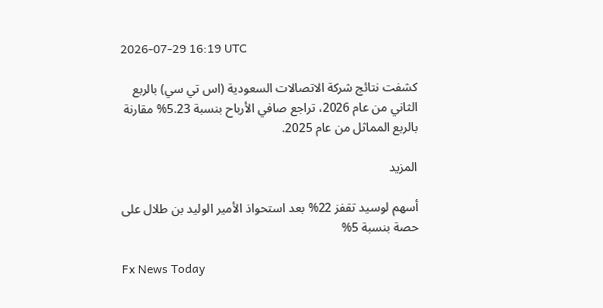2026-07-29 16:19 UTC

كشفت نتائج شركة الاتصالات السعودية (اس تي سي) بالربع الثاني من عام 2026، تراجع صافي الأرباح بنسبة 5.23% مقارنة بالربع المماثل من عام 2025.

المزيد

أسهم لوسيد تقفز 22% بعد استحواذ الأمير الوليد بن طلال على حصة بنسبة 5%

Fx News Today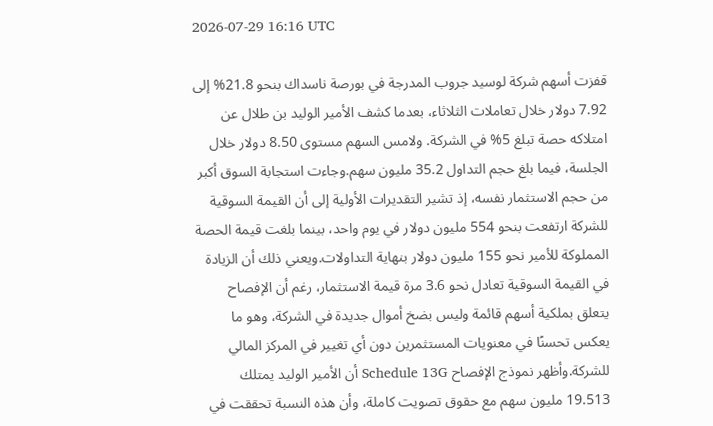2026-07-29 16:16 UTC

قفزت أسهم شركة لوسيد جروب المدرجة في بورصة ناسداك بنحو 21.8% إلى 7.92 دولار خلال تعاملات الثلاثاء، بعدما كشف الأمير الوليد بن طلال عن امتلاكه حصة تبلغ 5% في الشركة. ولامس السهم مستوى 8.50 دولار خلال الجلسة، فيما بلغ حجم التداول 35.2 مليون سهم.وجاءت استجابة السوق أكبر من حجم الاستثمار نفسه، إذ تشير التقديرات الأولية إلى أن القيمة السوقية للشركة ارتفعت بنحو 554 مليون دولار في يوم واحد، بينما بلغت قيمة الحصة المملوكة للأمير نحو 155 مليون دولار بنهاية التداولات.ويعني ذلك أن الزيادة في القيمة السوقية تعادل نحو 3.6 مرة قيمة الاستثمار، رغم أن الإفصاح يتعلق بملكية أسهم قائمة وليس بضخ أموال جديدة في الشركة، وهو ما يعكس تحسنًا في معنويات المستثمرين دون أي تغيير في المركز المالي للشركة.وأظهر نموذج الإفصاح Schedule 13G أن الأمير الوليد يمتلك 19.513 مليون سهم مع حقوق تصويت كاملة، وأن هذه النسبة تحققت في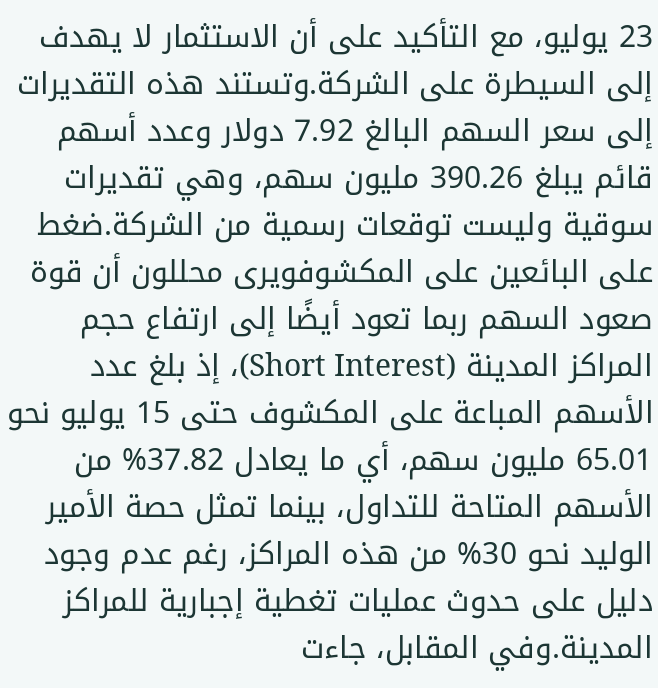23 يوليو، مع التأكيد على أن الاستثمار لا يهدف إلى السيطرة على الشركة.وتستند هذه التقديرات إلى سعر السهم البالغ 7.92 دولار وعدد أسهم قائم يبلغ 390.26 مليون سهم، وهي تقديرات سوقية وليست توقعات رسمية من الشركة.ضغط على البائعين على المكشوفويرى محللون أن قوة صعود السهم ربما تعود أيضًا إلى ارتفاع حجم المراكز المدينة (Short Interest)، إذ بلغ عدد الأسهم المباعة على المكشوف حتى 15 يوليو نحو 65.01 مليون سهم، أي ما يعادل 37.82% من الأسهم المتاحة للتداول، بينما تمثل حصة الأمير الوليد نحو 30% من هذه المراكز، رغم عدم وجود دليل على حدوث عمليات تغطية إجبارية للمراكز المدينة.وفي المقابل، جاءت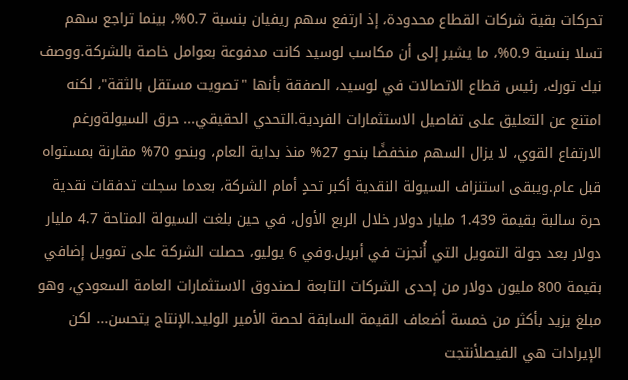تحركات بقية شركات القطاع محدودة، إذ ارتفع سهم ريفيان بنسبة 0.7%، بينما تراجع سهم تسلا بنسبة 0.9%، ما يشير إلى أن مكاسب لوسيد كانت مدفوعة بعوامل خاصة بالشركة.ووصف نيك تورك، رئيس قطاع الاتصالات في لوسيد، الصفقة بأنها "تصويت مستقل بالثقة"، لكنه امتنع عن التعليق على تفاصيل الاستثمارات الفردية.التحدي الحقيقي... حرق السيولةورغم الارتفاع القوي، لا يزال السهم منخفضًا بنحو 27% منذ بداية العام، وبنحو 70% مقارنة بمستواه قبل عام.ويبقى استنزاف السيولة النقدية أكبر تحدٍ أمام الشركة، بعدما سجلت تدفقات نقدية حرة سالبة بقيمة 1.439 مليار دولار خلال الربع الأول، في حين بلغت السيولة المتاحة 4.7 مليار دولار بعد جولة التمويل التي أُنجزت في أبريل.وفي 6 يوليو، حصلت الشركة على تمويل إضافي بقيمة 800 مليون دولار من إحدى الشركات التابعة لـصندوق الاستثمارات العامة السعودي، وهو مبلغ يزيد بأكثر من خمسة أضعاف القيمة السابقة لحصة الأمير الوليد.الإنتاج يتحسن... لكن الإيرادات هي الفيصلأنتجت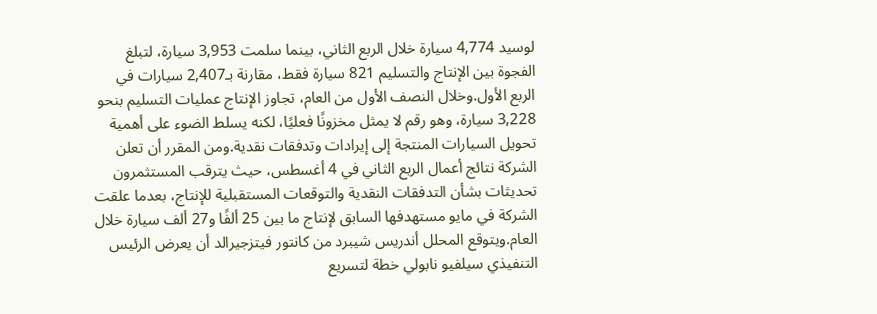لوسيد 4,774 سيارة خلال الربع الثاني، بينما سلمت 3,953 سيارة، لتبلغ الفجوة بين الإنتاج والتسليم 821 سيارة فقط، مقارنة بـ2,407 سيارات في الربع الأول.وخلال النصف الأول من العام، تجاوز الإنتاج عمليات التسليم بنحو 3,228 سيارة، وهو رقم لا يمثل مخزونًا فعليًا، لكنه يسلط الضوء على أهمية تحويل السيارات المنتجة إلى إيرادات وتدفقات نقدية.ومن المقرر أن تعلن الشركة نتائج أعمال الربع الثاني في 4 أغسطس، حيث يترقب المستثمرون تحديثات بشأن التدفقات النقدية والتوقعات المستقبلية للإنتاج، بعدما علقت الشركة في مايو مستهدفها السابق لإنتاج ما بين 25 ألفًا و27 ألف سيارة خلال العام.ويتوقع المحلل أندريس شيبرد من كانتور فيتزجيرالد أن يعرض الرئيس التنفيذي سيلفيو نابولي خطة لتسريع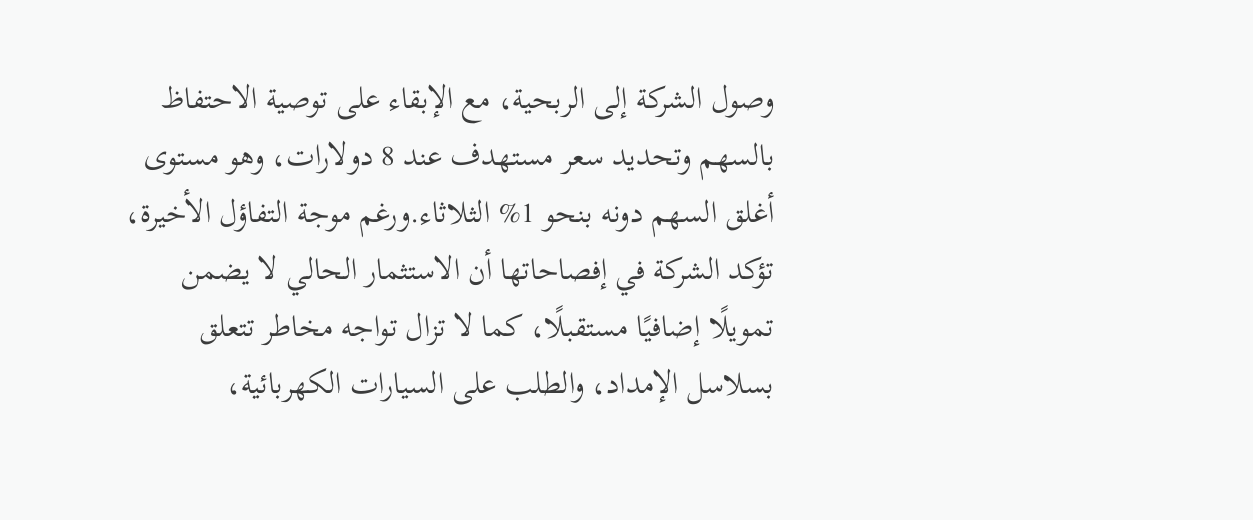وصول الشركة إلى الربحية، مع الإبقاء على توصية الاحتفاظ بالسهم وتحديد سعر مستهدف عند 8 دولارات، وهو مستوى أغلق السهم دونه بنحو 1% الثلاثاء.ورغم موجة التفاؤل الأخيرة، تؤكد الشركة في إفصاحاتها أن الاستثمار الحالي لا يضمن تمويلًا إضافيًا مستقبلًا، كما لا تزال تواجه مخاطر تتعلق بسلاسل الإمداد، والطلب على السيارات الكهربائية،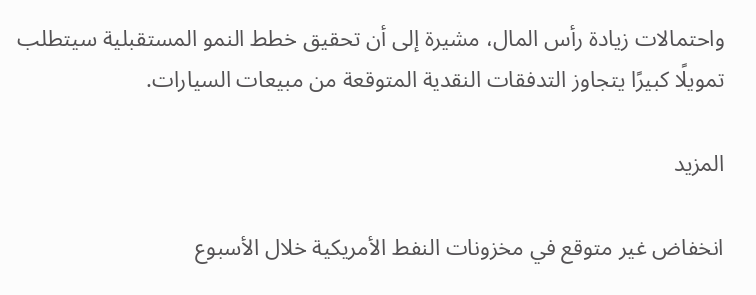واحتمالات زيادة رأس المال، مشيرة إلى أن تحقيق خطط النمو المستقبلية سيتطلب تمويلًا كبيرًا يتجاوز التدفقات النقدية المتوقعة من مبيعات السيارات.

المزيد

انخفاض غير متوقع في مخزونات النفط الأمريكية خلال الأسبوع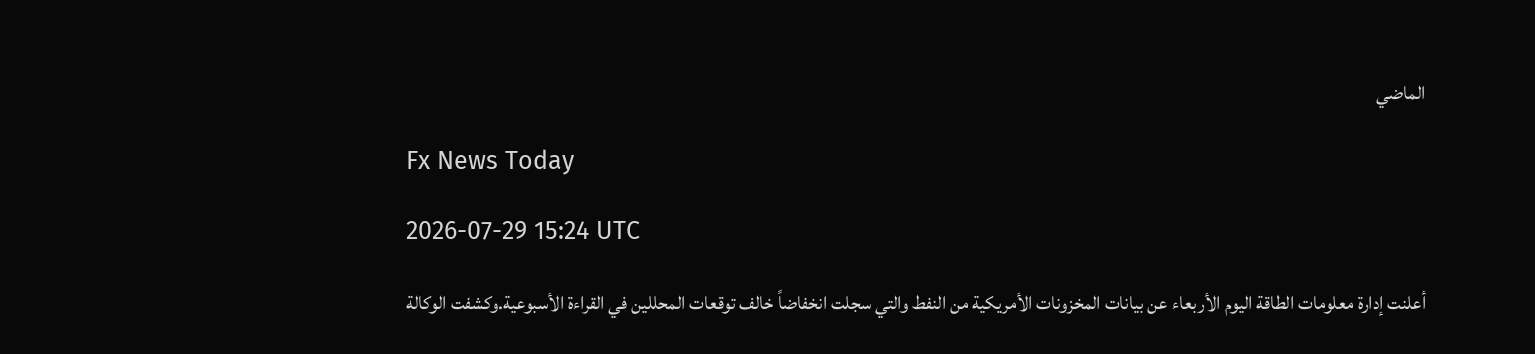الماضي

Fx News Today

2026-07-29 15:24 UTC

أعلنت إدارة معلومات الطاقة اليوم الأربعاء عن بيانات المخزونات الأمريكية من النفط والتي سجلت انخفاضاً خالف توقعات المحللين في القراءة الأسبوعية.وكشفت الوكالة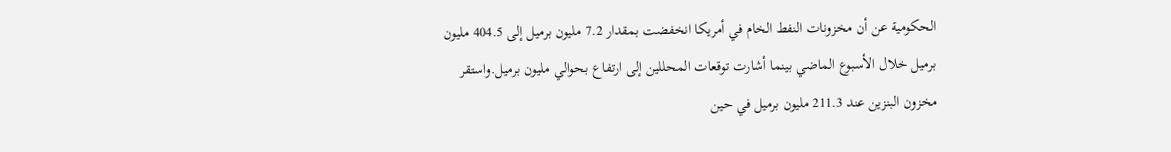الحكومية عن أن مخزونات النفط الخام في أمريكا انخفضت بمقدار 7.2 مليون برميل إلى 404.5 مليون برميل خلال الأسبوع الماضي بينما أشارت توقعات المحللين إلى ارتفاع بحوالي مليون برميل.واستقر مخزون البنزين عند 211.3 مليون برميل في حين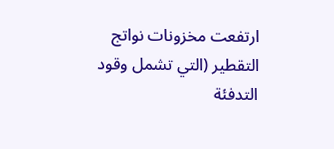ارتفعت مخزونات نواتج التقطير (التي تشمل وقود التدفئة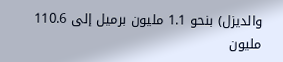والديزل) بنحو 1.1 مليون برميل إلى 110.6 مليون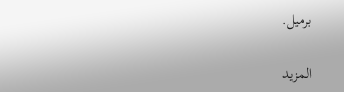برميل.

المزيد